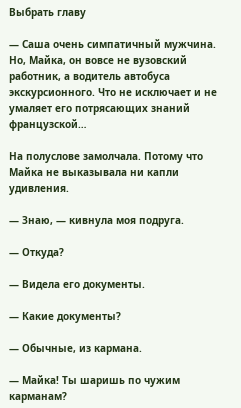Выбрать главу

— Саша очень симпатичный мужчина. Но, Майка, он вовсе не вузовский работник, а водитель автобуса экскурсионного. Что не исключает и не умаляет его потрясающих знаний французской…

На полуслове замолчала. Потому что Майка не выказывала ни капли удивления.

— Знаю, — кивнула моя подруга.

— Откуда?

— Видела его документы.

— Какие документы?

— Обычные, из кармана.

— Майка! Ты шаришь по чужим карманам?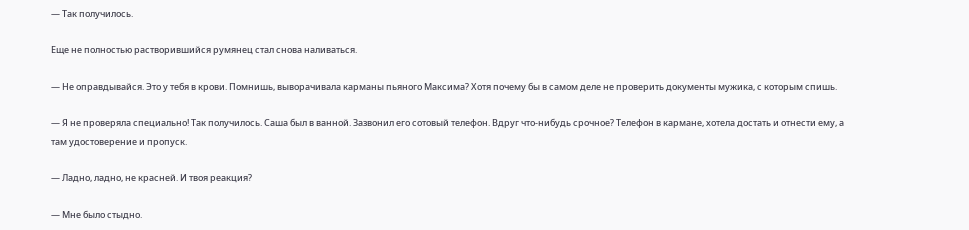— Так получилось.

Еще не полностью растворившийся румянец стал снова наливаться.

— Не оправдывайся. Это у тебя в крови. Помнишь, выворачивала карманы пьяного Максима? Хотя почему бы в самом деле не проверить документы мужика, с которым спишь.

— Я не проверяла специально! Так получилось. Саша был в ванной. Зазвонил его сотовый телефон. Вдруг что-нибудь срочное? Телефон в кармане, хотела достать и отнести ему, а там удостоверение и пропуск.

— Ладно, ладно, не красней. И твоя реакция?

— Мне было стыдно.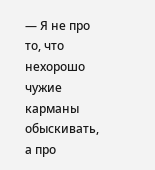— Я не про то, что нехорошо чужие карманы обыскивать, а про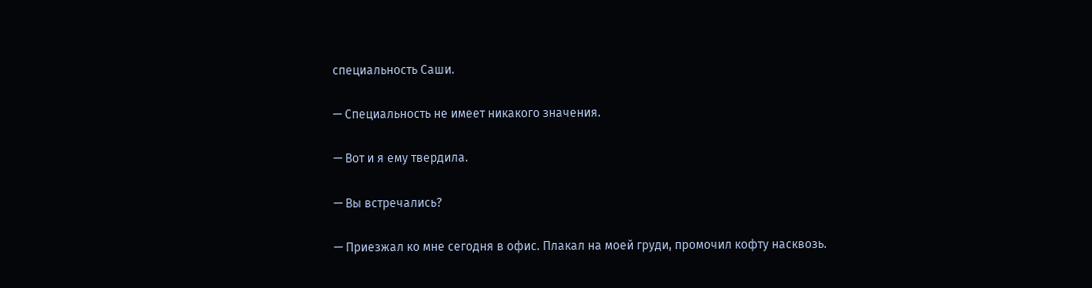специальность Саши.

— Специальность не имеет никакого значения.

— Вот и я ему твердила.

— Вы встречались?

— Приезжал ко мне сегодня в офис. Плакал на моей груди, промочил кофту насквозь.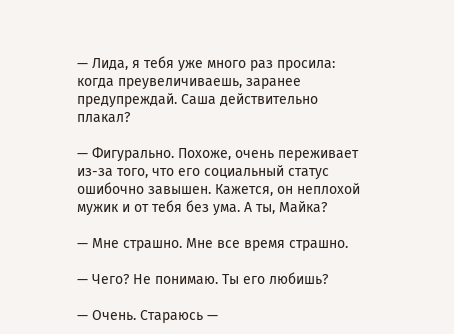— Лида, я тебя уже много раз просила: когда преувеличиваешь, заранее предупреждай. Саша действительно плакал?

— Фигурально. Похоже, очень переживает из-за того, что его социальный статус ошибочно завышен. Кажется, он неплохой мужик и от тебя без ума. А ты, Майка?

— Мне страшно. Мне все время страшно.

— Чего? Не понимаю. Ты его любишь?

— Очень. Стараюсь —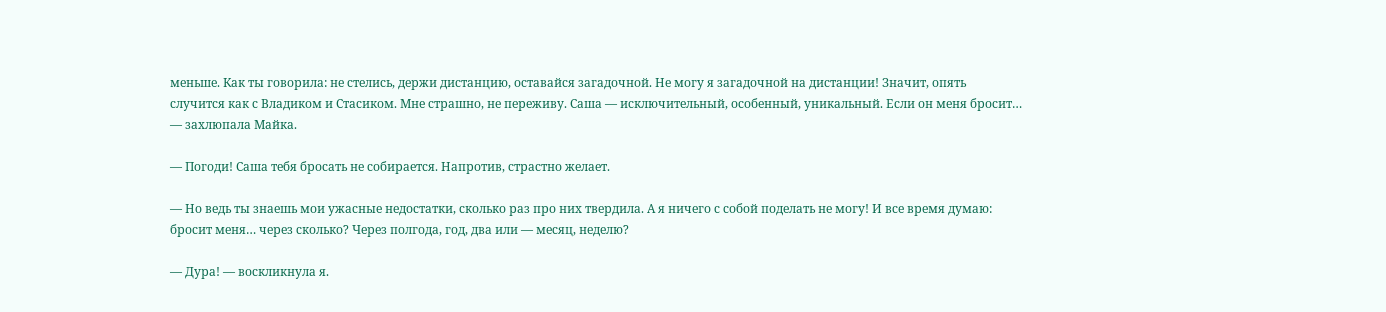меньше. Как ты говорила: не стелись, держи дистанцию, оставайся загадочной. Не могу я загадочной на дистанции! Значит, опять случится как с Владиком и Стасиком. Мне страшно, не переживу. Саша — исключительный, особенный, уникальный. Если он меня бросит… — захлюпала Майка.

— Погоди! Саша тебя бросать не собирается. Напротив, страстно желает.

— Но ведь ты знаешь мои ужасные недостатки, сколько раз про них твердила. А я ничего с собой поделать не могу! И все время думаю: бросит меня… через сколько? Через полгода, год, два или — месяц, неделю?

— Дура! — воскликнула я.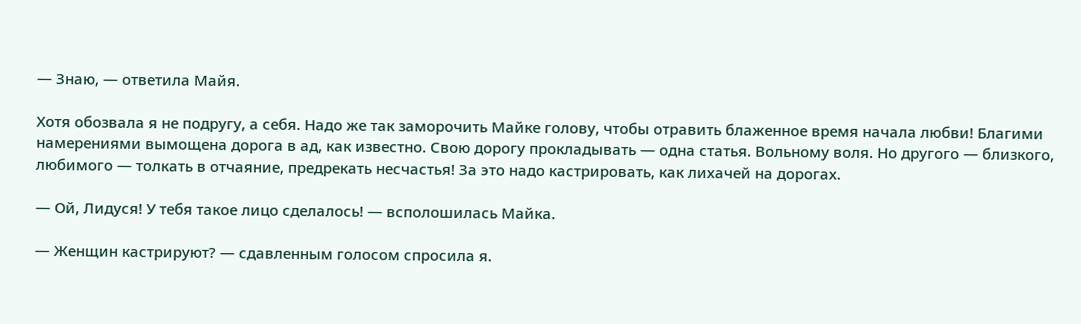— Знаю, — ответила Майя.

Хотя обозвала я не подругу, а себя. Надо же так заморочить Майке голову, чтобы отравить блаженное время начала любви! Благими намерениями вымощена дорога в ад, как известно. Свою дорогу прокладывать — одна статья. Вольному воля. Но другого — близкого, любимого — толкать в отчаяние, предрекать несчастья! За это надо кастрировать, как лихачей на дорогах.

— Ой, Лидуся! У тебя такое лицо сделалось! — всполошилась Майка.

— Женщин кастрируют? — сдавленным голосом спросила я.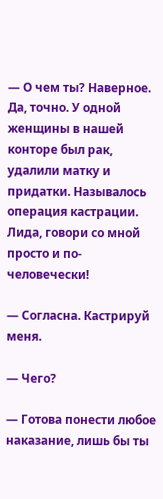— О чем ты? Наверное. Да, точно. У одной женщины в нашей конторе был рак, удалили матку и придатки. Называлось операция кастрации. Лида, говори со мной просто и по-человечески!

— Согласна. Кастрируй меня.

— Чего?

— Готова понести любое наказание, лишь бы ты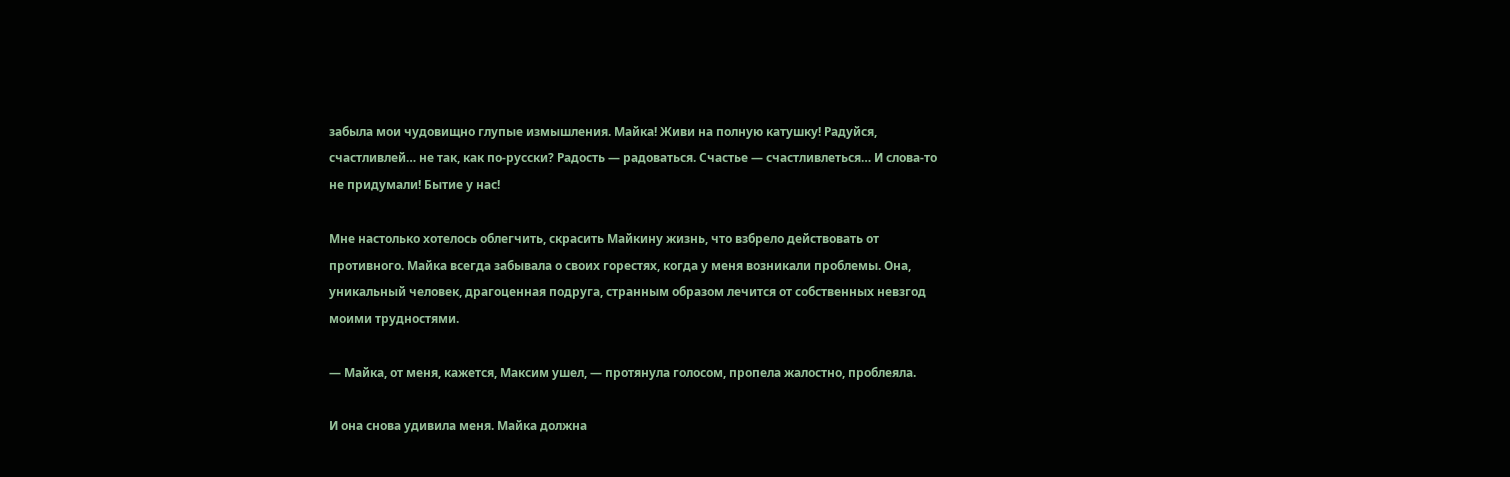забыла мои чудовищно глупые измышления. Майка! Живи на полную катушку! Радуйся, счастливлей… не так, как по-русски? Радость — радоваться. Счастье — счастливлеться… И слова-то не придумали! Бытие у нас!

Мне настолько хотелось облегчить, скрасить Майкину жизнь, что взбрело действовать от противного. Майка всегда забывала о своих горестях, когда у меня возникали проблемы. Она, уникальный человек, драгоценная подруга, странным образом лечится от собственных невзгод моими трудностями.

— Майка, от меня, кажется, Максим ушел, — протянула голосом, пропела жалостно, проблеяла.

И она снова удивила меня. Майка должна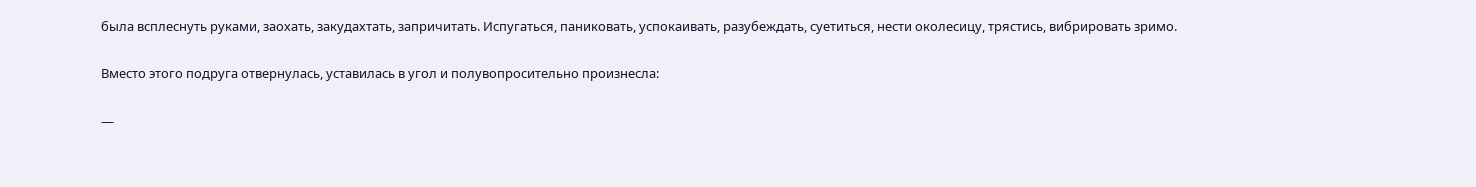была всплеснуть руками, заохать, закудахтать, запричитать. Испугаться, паниковать, успокаивать, разубеждать, суетиться, нести околесицу, трястись, вибрировать зримо.

Вместо этого подруга отвернулась, уставилась в угол и полувопросительно произнесла:

—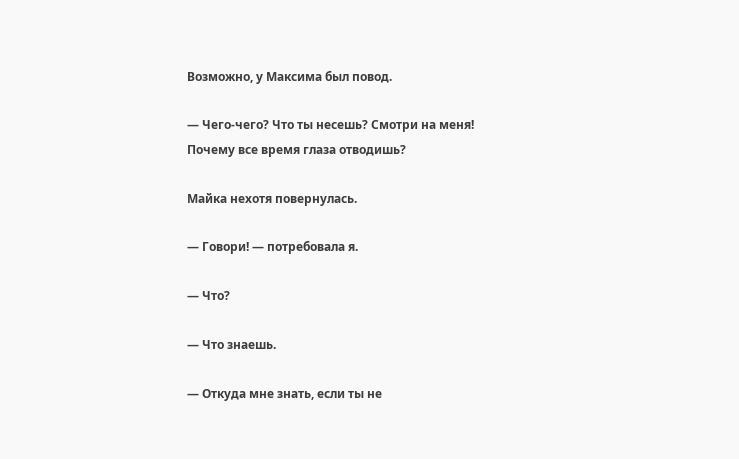Возможно, у Максима был повод.

— Чего-чего? Что ты несешь? Смотри на меня! Почему все время глаза отводишь?

Майка нехотя повернулась.

— Говори! — потребовала я.

— Что?

— Что знаешь.

— Откуда мне знать, если ты не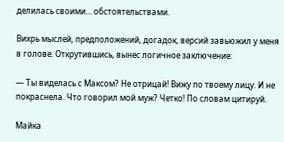делилась своими… обстоятельствами.

Вихрь мыслей, предположений, догадок, версий завьюжил у меня в голове. Открутившись, вынес логичное заключение:

— Ты виделась с Максом? Не отрицай! Вижу по твоему лицу. И не покраснела. Что говорил мой муж? Четко! По словам цитируй.

Майка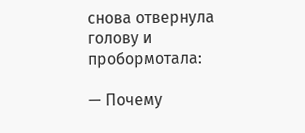снова отвернула голову и пробормотала:

— Почему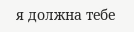я должна тебе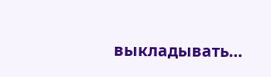выкладывать…